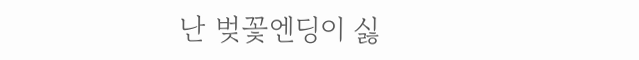난 벚꽃엔딩이 싫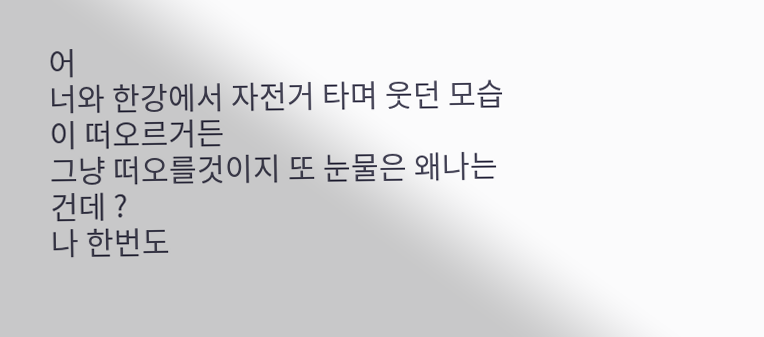어
너와 한강에서 자전거 타며 웃던 모습이 떠오르거든
그냥 떠오를것이지 또 눈물은 왜나는건데 ?
나 한번도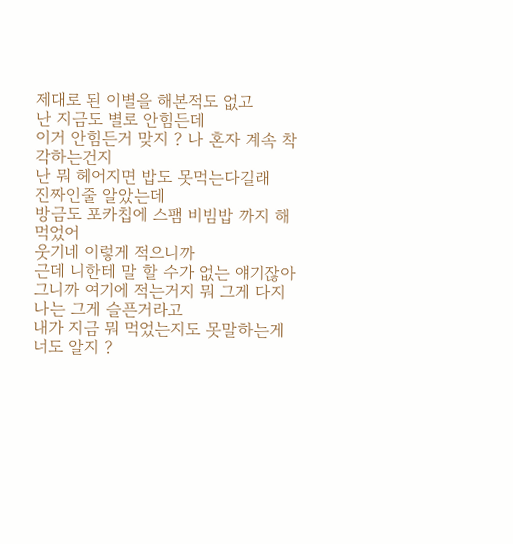제대로 된 이별을 해본적도 없고
난 지금도 별로 안힘든데
이거 안힘든거 맞지 ? 나 혼자 계속 착각하는건지
난 뭐 헤어지면 밥도 못먹는다길래
진짜인줄 알았는데
방금도 포카칩에 스팸 비빔밥 까지 해먹었어
웃기네 이렇게 적으니까
근데 니한테 말 할 수가 없는 얘기잖아
그니까 여기에 적는거지 뭐 그게 다지
나는 그게 슬픈거라고
내가 지금 뭐 먹었는지도 못말하는게
너도 알지 ?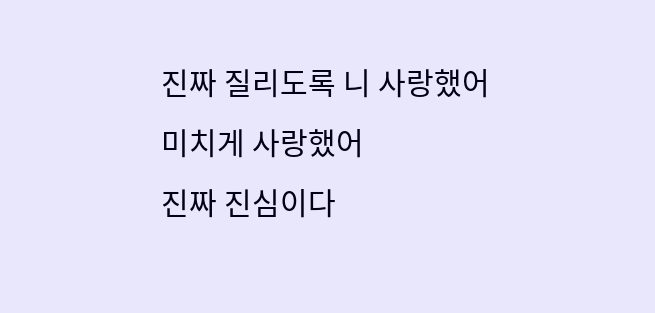진짜 질리도록 니 사랑했어
미치게 사랑했어
진짜 진심이다